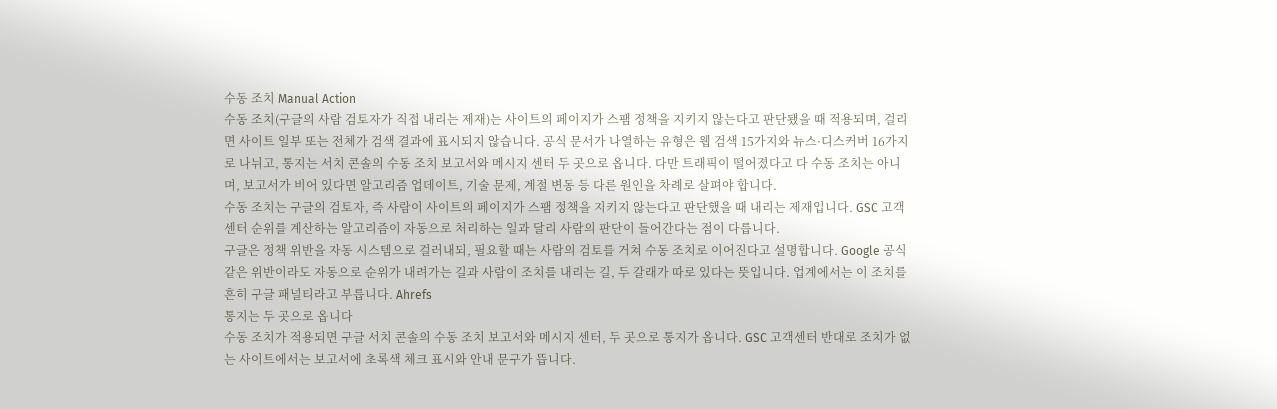수동 조치 Manual Action
수동 조치(구글의 사람 검토자가 직접 내리는 제재)는 사이트의 페이지가 스팸 정책을 지키지 않는다고 판단됐을 때 적용되며, 걸리면 사이트 일부 또는 전체가 검색 결과에 표시되지 않습니다. 공식 문서가 나열하는 유형은 웹 검색 15가지와 뉴스·디스커버 16가지로 나뉘고, 통지는 서치 콘솔의 수동 조치 보고서와 메시지 센터 두 곳으로 옵니다. 다만 트래픽이 떨어졌다고 다 수동 조치는 아니며, 보고서가 비어 있다면 알고리즘 업데이트, 기술 문제, 계절 변동 등 다른 원인을 차례로 살펴야 합니다.
수동 조치는 구글의 검토자, 즉 사람이 사이트의 페이지가 스팸 정책을 지키지 않는다고 판단했을 때 내리는 제재입니다. GSC 고객센터 순위를 계산하는 알고리즘이 자동으로 처리하는 일과 달리 사람의 판단이 들어간다는 점이 다릅니다.
구글은 정책 위반을 자동 시스템으로 걸러내되, 필요할 때는 사람의 검토를 거쳐 수동 조치로 이어진다고 설명합니다. Google 공식 같은 위반이라도 자동으로 순위가 내려가는 길과 사람이 조치를 내리는 길, 두 갈래가 따로 있다는 뜻입니다. 업계에서는 이 조치를 흔히 구글 패널티라고 부릅니다. Ahrefs
통지는 두 곳으로 옵니다
수동 조치가 적용되면 구글 서치 콘솔의 수동 조치 보고서와 메시지 센터, 두 곳으로 통지가 옵니다. GSC 고객센터 반대로 조치가 없는 사이트에서는 보고서에 초록색 체크 표시와 안내 문구가 뜹니다.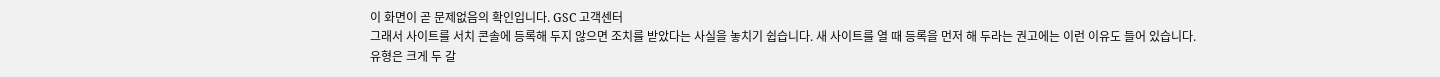이 화면이 곧 문제없음의 확인입니다. GSC 고객센터
그래서 사이트를 서치 콘솔에 등록해 두지 않으면 조치를 받았다는 사실을 놓치기 쉽습니다. 새 사이트를 열 때 등록을 먼저 해 두라는 권고에는 이런 이유도 들어 있습니다.
유형은 크게 두 갈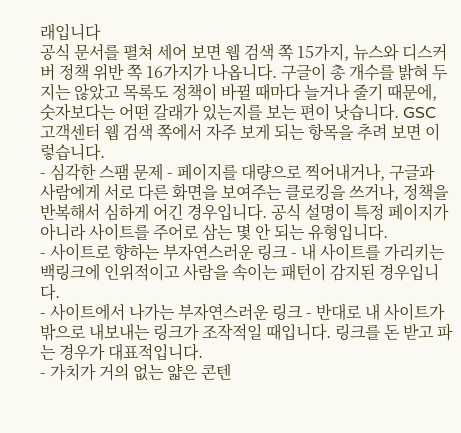래입니다
공식 문서를 펼쳐 세어 보면 웹 검색 쪽 15가지, 뉴스와 디스커버 정책 위반 쪽 16가지가 나옵니다. 구글이 총 개수를 밝혀 두지는 않았고 목록도 정책이 바뀔 때마다 늘거나 줄기 때문에, 숫자보다는 어떤 갈래가 있는지를 보는 편이 낫습니다. GSC 고객센터 웹 검색 쪽에서 자주 보게 되는 항목을 추려 보면 이렇습니다.
- 심각한 스팸 문제 - 페이지를 대량으로 찍어내거나, 구글과 사람에게 서로 다른 화면을 보여주는 클로킹을 쓰거나, 정책을 반복해서 심하게 어긴 경우입니다. 공식 설명이 특정 페이지가 아니라 사이트를 주어로 삼는 몇 안 되는 유형입니다.
- 사이트로 향하는 부자연스러운 링크 - 내 사이트를 가리키는 백링크에 인위적이고 사람을 속이는 패턴이 감지된 경우입니다.
- 사이트에서 나가는 부자연스러운 링크 - 반대로 내 사이트가 밖으로 내보내는 링크가 조작적일 때입니다. 링크를 돈 받고 파는 경우가 대표적입니다.
- 가치가 거의 없는 얇은 콘텐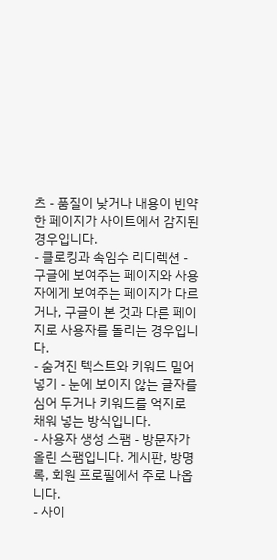츠 - 품질이 낮거나 내용이 빈약한 페이지가 사이트에서 감지된 경우입니다.
- 클로킹과 속임수 리디렉션 - 구글에 보여주는 페이지와 사용자에게 보여주는 페이지가 다르거나, 구글이 본 것과 다른 페이지로 사용자를 돌리는 경우입니다.
- 숨겨진 텍스트와 키워드 밀어 넣기 - 눈에 보이지 않는 글자를 심어 두거나 키워드를 억지로 채워 넣는 방식입니다.
- 사용자 생성 스팸 - 방문자가 올린 스팸입니다. 게시판, 방명록, 회원 프로필에서 주로 나옵니다.
- 사이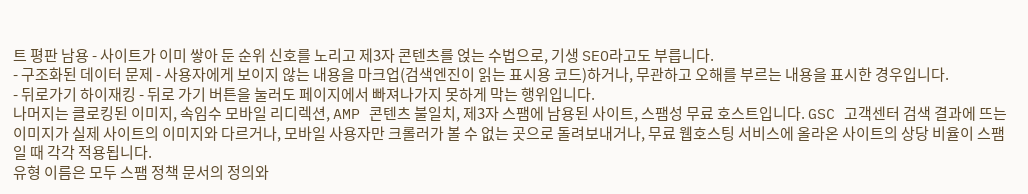트 평판 남용 - 사이트가 이미 쌓아 둔 순위 신호를 노리고 제3자 콘텐츠를 얹는 수법으로, 기생 SEO라고도 부릅니다.
- 구조화된 데이터 문제 - 사용자에게 보이지 않는 내용을 마크업(검색엔진이 읽는 표시용 코드)하거나, 무관하고 오해를 부르는 내용을 표시한 경우입니다.
- 뒤로가기 하이재킹 - 뒤로 가기 버튼을 눌러도 페이지에서 빠져나가지 못하게 막는 행위입니다.
나머지는 클로킹된 이미지, 속임수 모바일 리디렉션, AMP 콘텐츠 불일치, 제3자 스팸에 남용된 사이트, 스팸성 무료 호스트입니다. GSC 고객센터 검색 결과에 뜨는 이미지가 실제 사이트의 이미지와 다르거나, 모바일 사용자만 크롤러가 볼 수 없는 곳으로 돌려보내거나, 무료 웹호스팅 서비스에 올라온 사이트의 상당 비율이 스팸일 때 각각 적용됩니다.
유형 이름은 모두 스팸 정책 문서의 정의와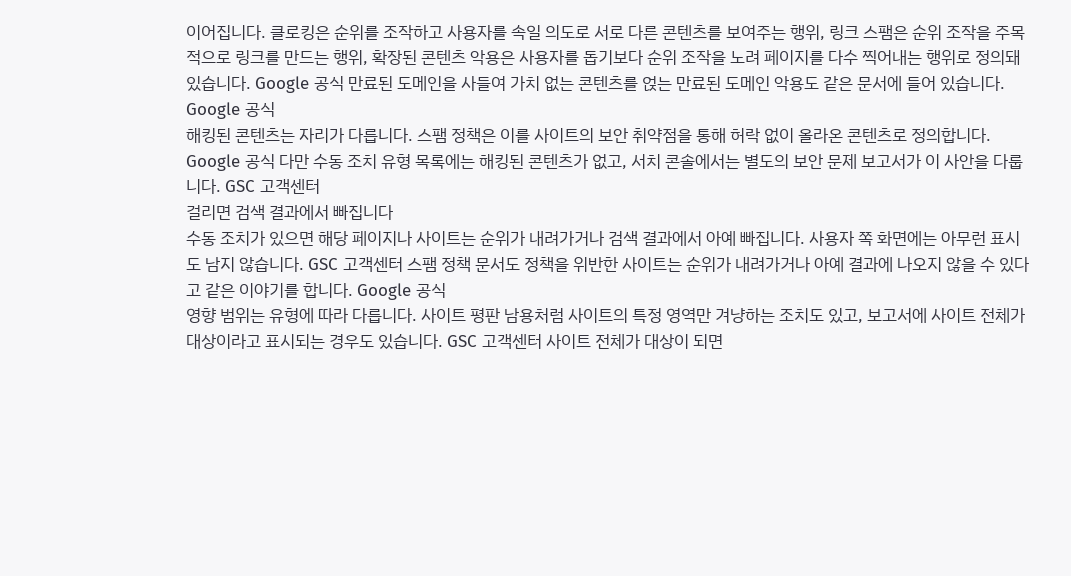이어집니다. 클로킹은 순위를 조작하고 사용자를 속일 의도로 서로 다른 콘텐츠를 보여주는 행위, 링크 스팸은 순위 조작을 주목적으로 링크를 만드는 행위, 확장된 콘텐츠 악용은 사용자를 돕기보다 순위 조작을 노려 페이지를 다수 찍어내는 행위로 정의돼 있습니다. Google 공식 만료된 도메인을 사들여 가치 없는 콘텐츠를 얹는 만료된 도메인 악용도 같은 문서에 들어 있습니다. Google 공식
해킹된 콘텐츠는 자리가 다릅니다. 스팸 정책은 이를 사이트의 보안 취약점을 통해 허락 없이 올라온 콘텐츠로 정의합니다. Google 공식 다만 수동 조치 유형 목록에는 해킹된 콘텐츠가 없고, 서치 콘솔에서는 별도의 보안 문제 보고서가 이 사안을 다룹니다. GSC 고객센터
걸리면 검색 결과에서 빠집니다
수동 조치가 있으면 해당 페이지나 사이트는 순위가 내려가거나 검색 결과에서 아예 빠집니다. 사용자 쪽 화면에는 아무런 표시도 남지 않습니다. GSC 고객센터 스팸 정책 문서도 정책을 위반한 사이트는 순위가 내려가거나 아예 결과에 나오지 않을 수 있다고 같은 이야기를 합니다. Google 공식
영향 범위는 유형에 따라 다릅니다. 사이트 평판 남용처럼 사이트의 특정 영역만 겨냥하는 조치도 있고, 보고서에 사이트 전체가 대상이라고 표시되는 경우도 있습니다. GSC 고객센터 사이트 전체가 대상이 되면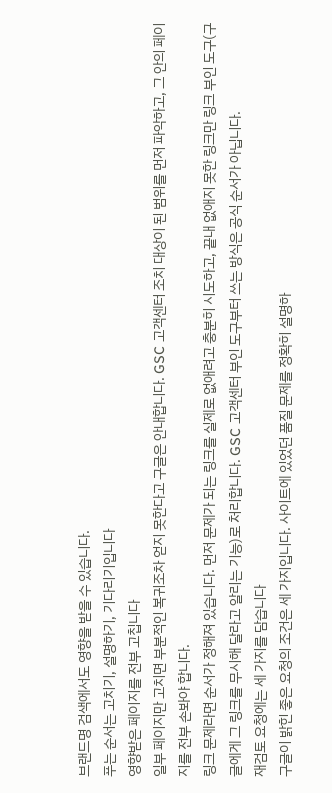브랜드명 검색에서도 영향을 받을 수 있습니다.
푸는 순서는 고치기, 설명하기, 기다리기입니다
영향받은 페이지를 전부 고칩니다
일부 페이지만 고치면 부분적인 복귀조차 얻지 못한다고 구글은 안내합니다. GSC 고객센터 조치 대상이 된 범위를 먼저 파악하고, 그 안의 페이지를 전부 손봐야 합니다.
링크 문제라면 순서가 정해져 있습니다. 먼저 문제가 되는 링크를 실제로 없애려고 충분히 시도하고, 끝내 없애지 못한 링크만 링크 부인 도구(구글에게 그 링크를 무시해 달라고 알리는 기능)로 처리합니다. GSC 고객센터 부인 도구부터 쓰는 방식은 공식 순서가 아닙니다.
재검토 요청에는 세 가지를 담습니다
구글이 밝힌 좋은 요청의 조건은 세 가지입니다. 사이트에 있었던 품질 문제를 정확히 설명하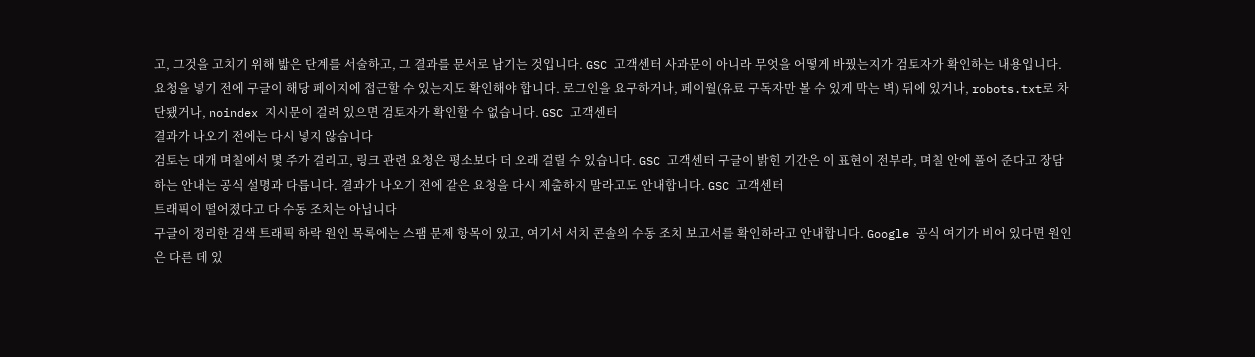고, 그것을 고치기 위해 밟은 단계를 서술하고, 그 결과를 문서로 남기는 것입니다. GSC 고객센터 사과문이 아니라 무엇을 어떻게 바꿨는지가 검토자가 확인하는 내용입니다.
요청을 넣기 전에 구글이 해당 페이지에 접근할 수 있는지도 확인해야 합니다. 로그인을 요구하거나, 페이월(유료 구독자만 볼 수 있게 막는 벽) 뒤에 있거나, robots.txt로 차단됐거나, noindex 지시문이 걸려 있으면 검토자가 확인할 수 없습니다. GSC 고객센터
결과가 나오기 전에는 다시 넣지 않습니다
검토는 대개 며칠에서 몇 주가 걸리고, 링크 관련 요청은 평소보다 더 오래 걸릴 수 있습니다. GSC 고객센터 구글이 밝힌 기간은 이 표현이 전부라, 며칠 안에 풀어 준다고 장담하는 안내는 공식 설명과 다릅니다. 결과가 나오기 전에 같은 요청을 다시 제출하지 말라고도 안내합니다. GSC 고객센터
트래픽이 떨어졌다고 다 수동 조치는 아닙니다
구글이 정리한 검색 트래픽 하락 원인 목록에는 스팸 문제 항목이 있고, 여기서 서치 콘솔의 수동 조치 보고서를 확인하라고 안내합니다. Google 공식 여기가 비어 있다면 원인은 다른 데 있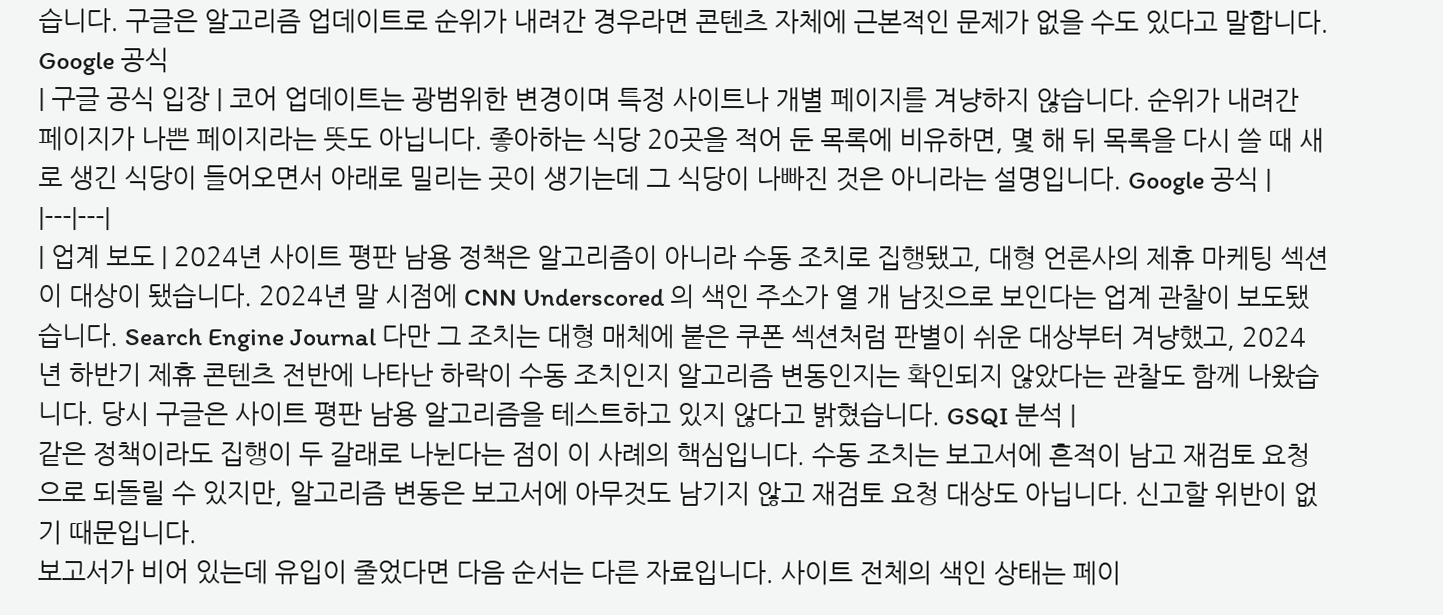습니다. 구글은 알고리즘 업데이트로 순위가 내려간 경우라면 콘텐츠 자체에 근본적인 문제가 없을 수도 있다고 말합니다. Google 공식
| 구글 공식 입장 | 코어 업데이트는 광범위한 변경이며 특정 사이트나 개별 페이지를 겨냥하지 않습니다. 순위가 내려간 페이지가 나쁜 페이지라는 뜻도 아닙니다. 좋아하는 식당 20곳을 적어 둔 목록에 비유하면, 몇 해 뒤 목록을 다시 쓸 때 새로 생긴 식당이 들어오면서 아래로 밀리는 곳이 생기는데 그 식당이 나빠진 것은 아니라는 설명입니다. Google 공식 |
|---|---|
| 업계 보도 | 2024년 사이트 평판 남용 정책은 알고리즘이 아니라 수동 조치로 집행됐고, 대형 언론사의 제휴 마케팅 섹션이 대상이 됐습니다. 2024년 말 시점에 CNN Underscored 의 색인 주소가 열 개 남짓으로 보인다는 업계 관찰이 보도됐습니다. Search Engine Journal 다만 그 조치는 대형 매체에 붙은 쿠폰 섹션처럼 판별이 쉬운 대상부터 겨냥했고, 2024년 하반기 제휴 콘텐츠 전반에 나타난 하락이 수동 조치인지 알고리즘 변동인지는 확인되지 않았다는 관찰도 함께 나왔습니다. 당시 구글은 사이트 평판 남용 알고리즘을 테스트하고 있지 않다고 밝혔습니다. GSQI 분석 |
같은 정책이라도 집행이 두 갈래로 나뉜다는 점이 이 사례의 핵심입니다. 수동 조치는 보고서에 흔적이 남고 재검토 요청으로 되돌릴 수 있지만, 알고리즘 변동은 보고서에 아무것도 남기지 않고 재검토 요청 대상도 아닙니다. 신고할 위반이 없기 때문입니다.
보고서가 비어 있는데 유입이 줄었다면 다음 순서는 다른 자료입니다. 사이트 전체의 색인 상태는 페이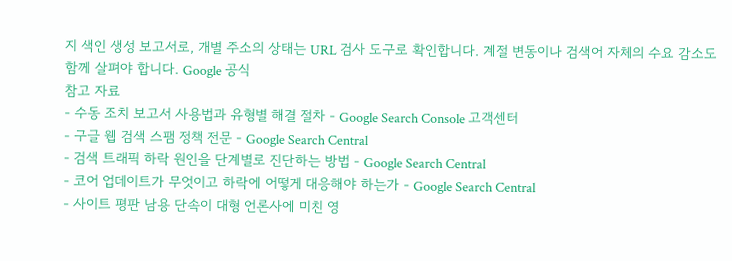지 색인 생성 보고서로, 개별 주소의 상태는 URL 검사 도구로 확인합니다. 계절 변동이나 검색어 자체의 수요 감소도 함께 살펴야 합니다. Google 공식
참고 자료
- 수동 조치 보고서 사용법과 유형별 해결 절차 - Google Search Console 고객센터
- 구글 웹 검색 스팸 정책 전문 - Google Search Central
- 검색 트래픽 하락 원인을 단계별로 진단하는 방법 - Google Search Central
- 코어 업데이트가 무엇이고 하락에 어떻게 대응해야 하는가 - Google Search Central
- 사이트 평판 남용 단속이 대형 언론사에 미친 영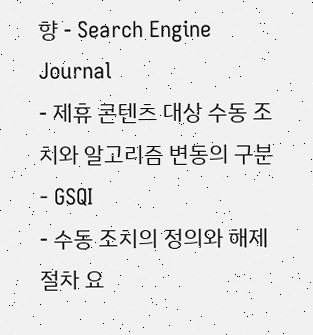향 - Search Engine Journal
- 제휴 콘텐츠 대상 수동 조치와 알고리즘 변동의 구분 - GSQI
- 수동 조치의 정의와 해제 절차 요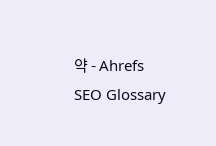약 - Ahrefs SEO Glossary